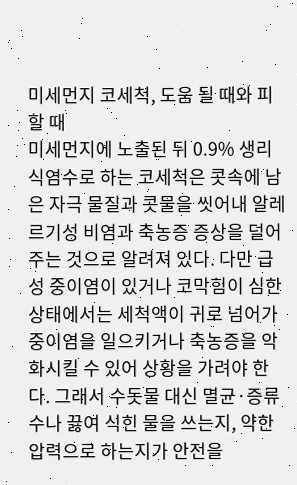미세먼지 코세척, 도움 될 때와 피할 때
미세먼지에 노출된 뒤 0.9% 생리식염수로 하는 코세척은 콧속에 남은 자극 물질과 콧물을 씻어내 알레르기성 비염과 축농증 증상을 덜어주는 것으로 알려져 있다. 다만 급성 중이염이 있거나 코막힘이 심한 상태에서는 세척액이 귀로 넘어가 중이염을 일으키거나 축농증을 악화시킬 수 있어 상황을 가려야 한다. 그래서 수돗물 대신 멸균·증류수나 끓여 식힌 물을 쓰는지, 약한 압력으로 하는지가 안전을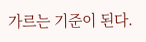가르는 기준이 된다.